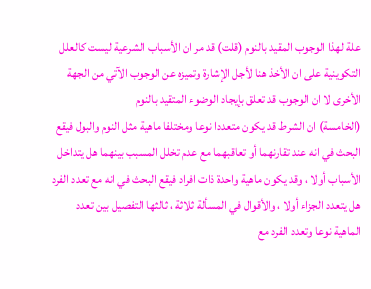علة لهذا الوجوب المقيد بالنوم (قلت) قد مر ان الأسباب الشرعية ليست كالعلل التكوينية على ان الأخذ هنا لأجل الإشارة وتميزه عن الوجوب الآتي من الجهة الأخرى لا ان الوجوب قد تعلق بإيجاد الوضوء المتقيد بالنوم
(الخامسة) ان الشرط قد يكون متعددا نوعا ومختلفا ماهية مثل النوم والبول فيقع البحث في انه عند تقارنهما أو تعاقبهما مع عدم تخلل المسبب بينهما هل يتداخل الأسباب أولا ، وقد يكون ماهية واحدة ذات افراد فيقع البحث في انه مع تعدد الفرد هل يتعدد الجزاء أولا ، والأقوال في المسألة ثلاثة ، ثالثها التفصيل بين تعدد الماهية نوعا وتعدد الفرد مع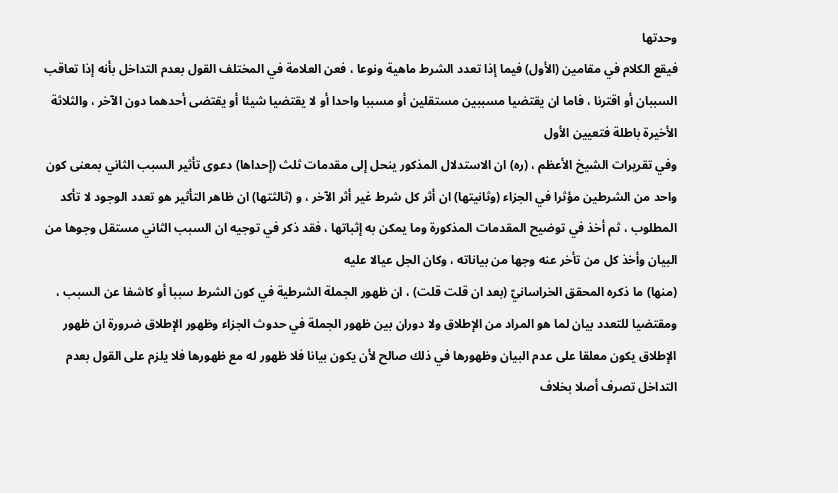وحدتها
فيقع الكلام في مقامين (الأول) فيما إذا تعدد الشرط ماهية ونوعا ، فعن العلامة في المختلف القول بعدم التداخل بأنه إذا تعاقب السببان أو اقترنا ، فاما ان يقتضيا مسببين مستقلين أو مسببا واحدا أو لا يقتضيا شيئا أو يقتضى أحدهما دون الآخر ، والثلاثة الأخيرة باطلة فتعيين الأول
وفي تقريرات الشيخ الأعظم ، (ره) ان الاستدلال المذكور ينحل إلى مقدمات ثلث (إحداها) دعوى تأثير السبب الثاني بمعنى كون واحد من الشرطين مؤثرا في الجزاء (وثانيتها) ان أثر كل شرط غير أثر الآخر ، و (ثالثتها) ان ظاهر التأثير هو تعدد الوجود لا تأكد المطلوب ، ثم أخذ في توضيح المقدمات المذكورة وما يمكن به إثباتها ، فقد ذكر في توجيه ان السبب الثاني مستقل وجوها من البيان وأخذ كل من تأخر عنه وجها من بياناته ، وكان الجل عيالا عليه
(منها) ما ذكره المحقق الخراسانيّ (بعد ان قلت قلت) ، ان ظهور الجملة الشرطية في كون الشرط سببا أو كاشفا عن السبب ، ومقتضيا للتعدد بيان لما هو المراد من الإطلاق ولا دوران بين ظهور الجملة في حدوث الجزاء وظهور الإطلاق ضرورة ان ظهور الإطلاق يكون معلقا على عدم البيان وظهورها في ذلك صالح لأن يكون بيانا فلا ظهور له مع ظهورها فلا يلزم على القول بعدم التداخل تصرف أصلا بخلاف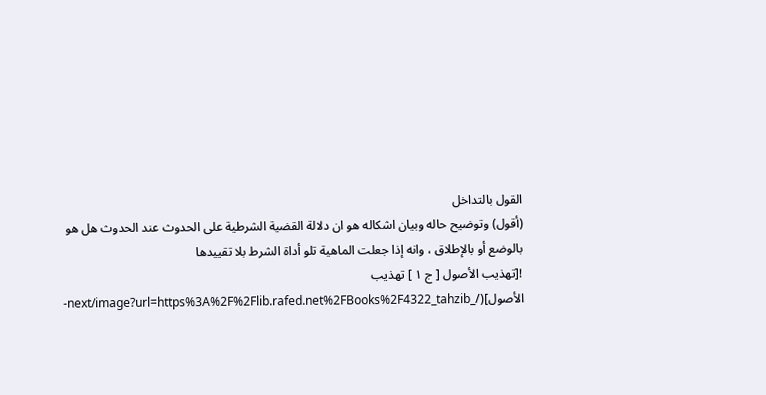القول بالتداخل
(أقول) وتوضيح حاله وبيان اشكاله هو ان دلالة القضية الشرطية على الحدوث عند الحدوث هل هو بالوضع أو بالإطلاق ، وانه إذا جعلت الماهية تلو أداة الشرط بلا تقييدها
![تهذيب الأصول [ ج ١ ] تهذيب الأصول](/_next/image?url=https%3A%2F%2Flib.rafed.net%2FBooks%2F4322_tahzib-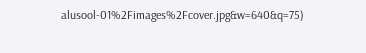alusool-01%2Fimages%2Fcover.jpg&w=640&q=75)